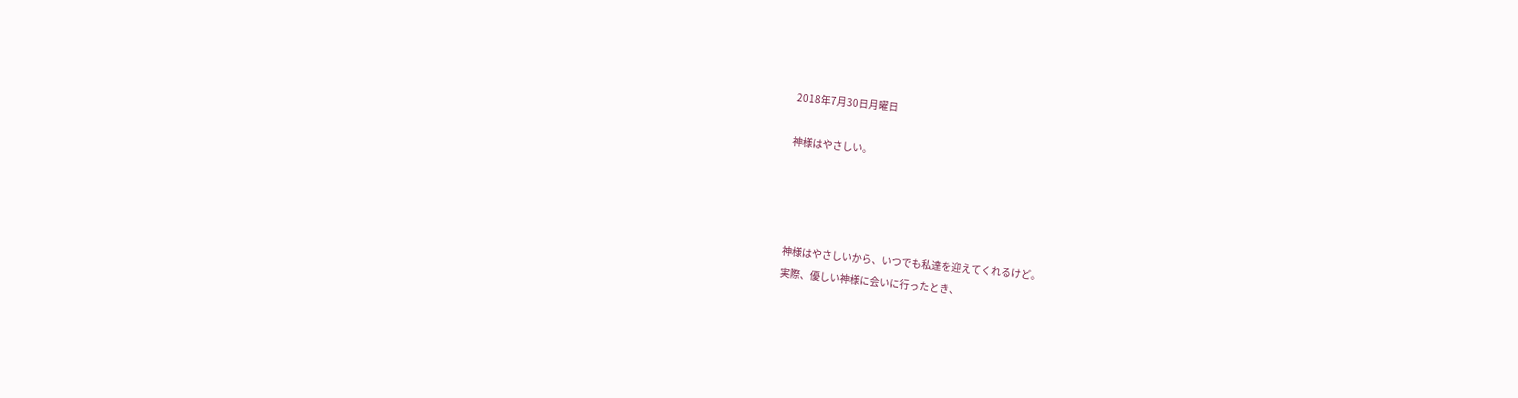2018年7月30日月曜日

神様はやさしい。




神様はやさしいから、いつでも私達を迎えてくれるけど。
実際、優しい神様に会いに行ったとき、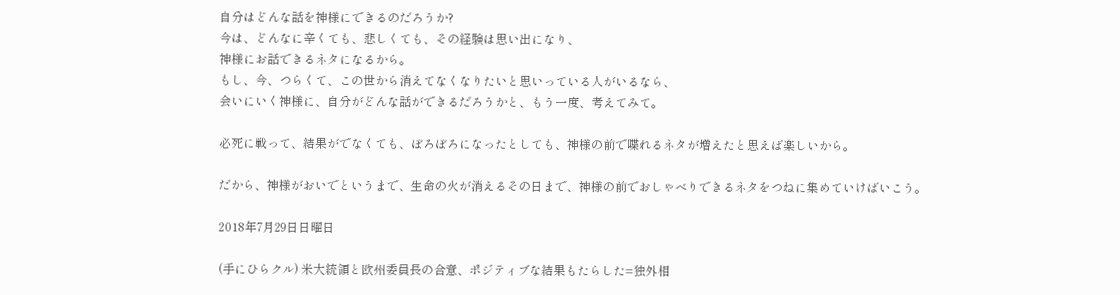自分はどんな話を神様にできるのだろうか?
今は、どんなに辛くても、悲しくても、その経験は思い出になり、
神様にお話できるネタになるから。
もし、今、つらくて、この世から消えてなくなりたいと思いっている人がいるなら、
会いにいく神様に、自分がどんな話ができるだろうかと、もう一度、考えてみて。

必死に戦って、結果がでなくても、ぼろぼろになったとしても、神様の前で喋れるネタが増えたと思えば楽しいから。

だから、神様がおいでというまで、生命の火が消えるその日まで、神様の前でおしゃべりできるネタをつねに集めていけばいこう。

2018年7月29日日曜日

(手にひらクル) 米大統領と欧州委員長の合意、ポジティブな結果もたらした=独外相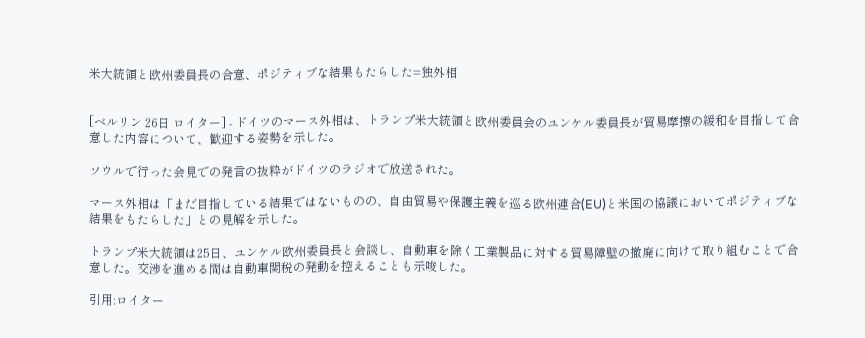米大統領と欧州委員長の合意、ポジティブな結果もたらした=独外相


[ベルリン 26日 ロイター] - ドイツのマース外相は、トランプ米大統領と欧州委員会のユンケル委員長が貿易摩擦の緩和を目指して合意した内容について、歓迎する姿勢を示した。

ソウルで行った会見での発言の抜粋がドイツのラジオで放送された。

マース外相は「まだ目指している結果ではないものの、自由貿易や保護主義を巡る欧州連合(EU)と米国の協議においてポジティブな結果をもたらした」との見解を示した。

トランプ米大統領は25日、ユンケル欧州委員長と会談し、自動車を除く工業製品に対する貿易障壁の撤廃に向けて取り組むことで合意した。交渉を進める間は自動車関税の発動を控えることも示唆した。

引用:ロイター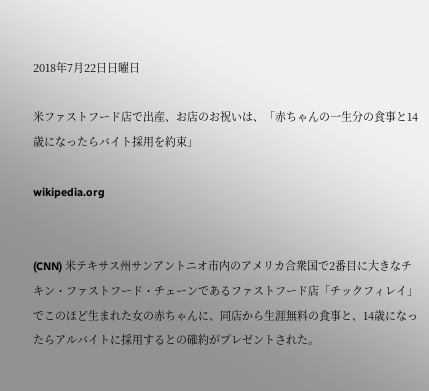2018年7月22日日曜日

米ファストフード店で出産、お店のお祝いは、「赤ちゃんの一生分の食事と14歳になったらバイト採用を約束」

wikipedia.org


(CNN) 米テキサス州サンアントニオ市内のアメリカ合衆国で2番目に大きなチキン・ファストフード・チェーンであるファストフード店「チックフィレイ」でこのほど生まれた女の赤ちゃんに、同店から生涯無料の食事と、14歳になったらアルバイトに採用するとの確約がプレゼントされた。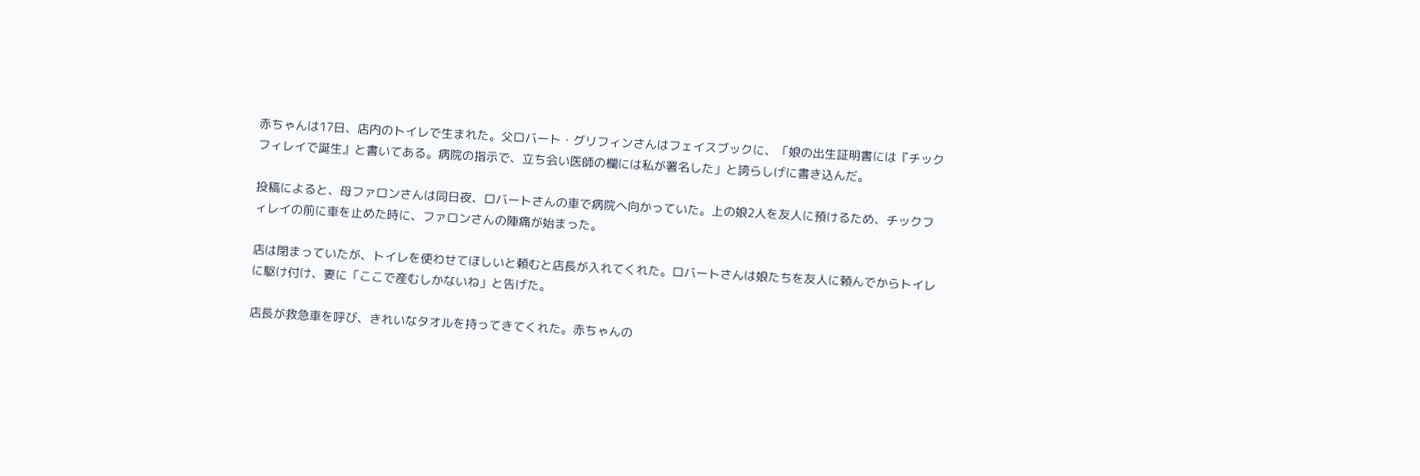赤ちゃんは17日、店内のトイレで生まれた。父ロバート・グリフィンさんはフェイスブックに、「娘の出生証明書には『チックフィレイで誕生』と書いてある。病院の指示で、立ち会い医師の欄には私が署名した」と誇らしげに書き込んだ。

投稿によると、母ファロンさんは同日夜、ロバートさんの車で病院へ向かっていた。上の娘2人を友人に預けるため、チックフィレイの前に車を止めた時に、ファロンさんの陣痛が始まった。

店は閉まっていたが、トイレを使わせてほしいと頼むと店長が入れてくれた。ロバートさんは娘たちを友人に頼んでからトイレに駆け付け、妻に「ここで産むしかないね」と告げた。

店長が救急車を呼び、きれいなタオルを持ってきてくれた。赤ちゃんの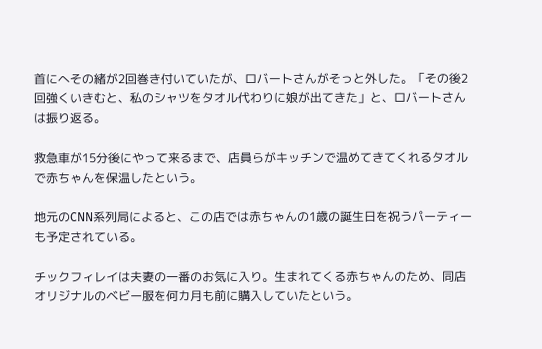首にへその緒が2回巻き付いていたが、ロバートさんがそっと外した。「その後2回強くいきむと、私のシャツをタオル代わりに娘が出てきた」と、ロバートさんは振り返る。

救急車が15分後にやって来るまで、店員らがキッチンで温めてきてくれるタオルで赤ちゃんを保温したという。

地元のCNN系列局によると、この店では赤ちゃんの1歳の誕生日を祝うパーティーも予定されている。

チックフィレイは夫妻の一番のお気に入り。生まれてくる赤ちゃんのため、同店オリジナルのベビー服を何カ月も前に購入していたという。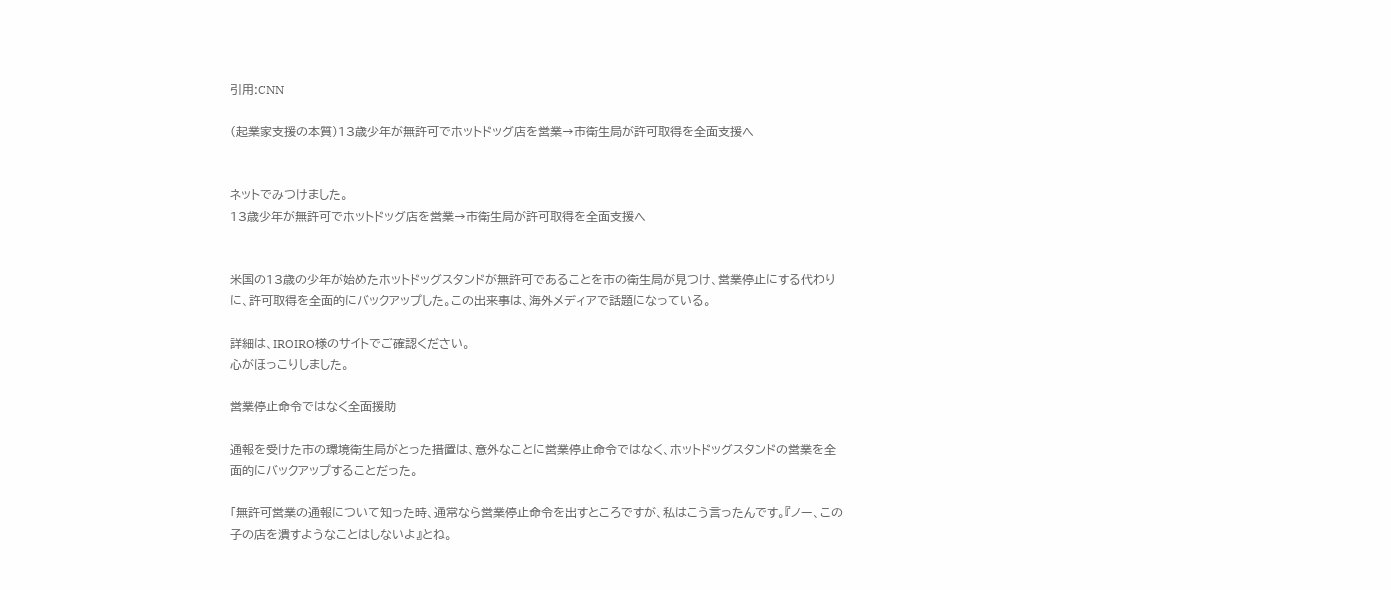引用:CNN

(起業家支援の本質)13歳少年が無許可でホットドッグ店を営業→市衛生局が許可取得を全面支援へ


ネットでみつけました。
13歳少年が無許可でホットドッグ店を営業→市衛生局が許可取得を全面支援へ


米国の13歳の少年が始めたホットドッグスタンドが無許可であることを市の衛生局が見つけ、営業停止にする代わりに、許可取得を全面的にバックアップした。この出来事は、海外メディアで話題になっている。

詳細は、IROIRO様のサイトでご確認ください。
心がほっこりしました。

営業停止命令ではなく全面援助

通報を受けた市の環境衛生局がとった措置は、意外なことに営業停止命令ではなく、ホットドッグスタンドの営業を全面的にバックアップすることだった。

「無許可営業の通報について知った時、通常なら営業停止命令を出すところですが、私はこう言ったんです。『ノー、この子の店を潰すようなことはしないよ』とね。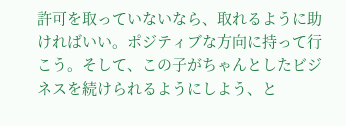許可を取っていないなら、取れるように助ければいい。ポジティブな方向に持って行こう。そして、この子がちゃんとしたビジネスを続けられるようにしよう、と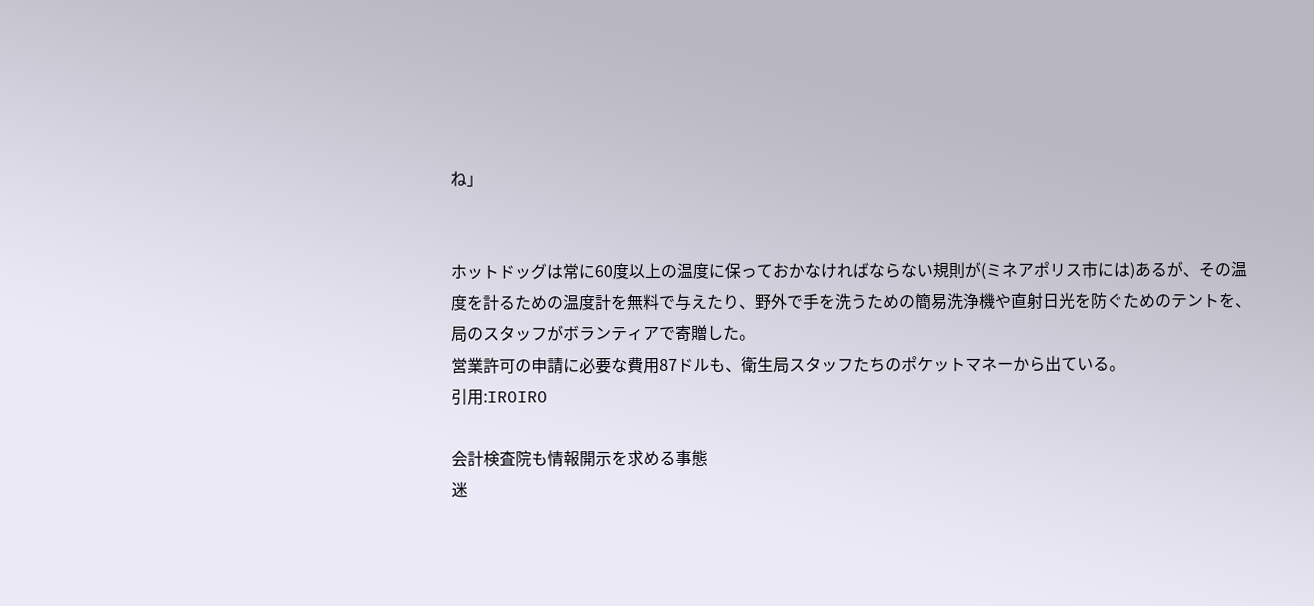ね」


ホットドッグは常に60度以上の温度に保っておかなければならない規則が(ミネアポリス市には)あるが、その温度を計るための温度計を無料で与えたり、野外で手を洗うための簡易洗浄機や直射日光を防ぐためのテントを、局のスタッフがボランティアで寄贈した。
営業許可の申請に必要な費用87ドルも、衛生局スタッフたちのポケットマネーから出ている。
引用:IROIRO

会計検査院も情報開示を求める事態
迷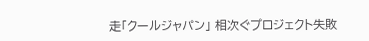走「クールジャパン」 相次ぐプロジェクト失敗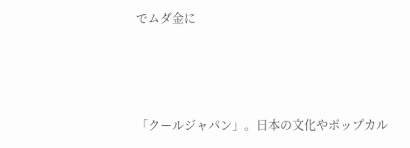でムダ金に



「クールジャパン」。日本の文化やポップカル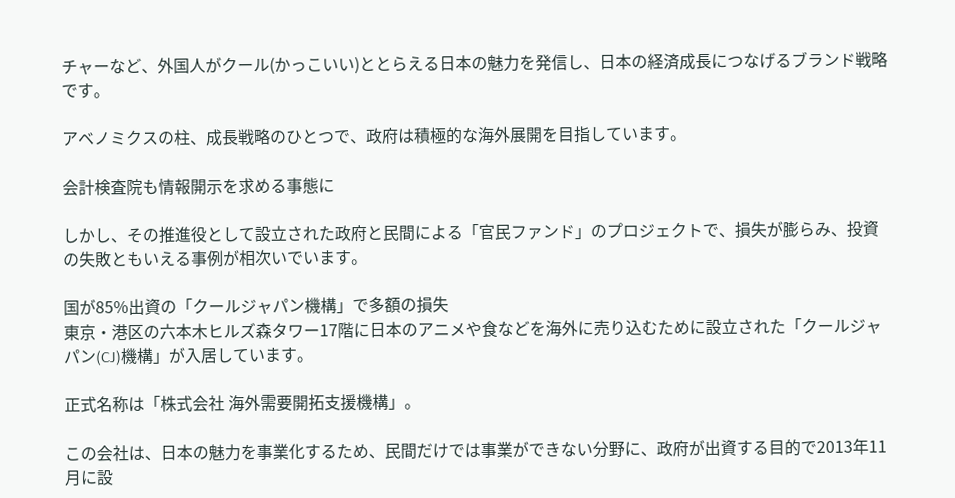チャーなど、外国人がクール(かっこいい)ととらえる日本の魅力を発信し、日本の経済成長につなげるブランド戦略です。

アベノミクスの柱、成長戦略のひとつで、政府は積極的な海外展開を目指しています。

会計検査院も情報開示を求める事態に

しかし、その推進役として設立された政府と民間による「官民ファンド」のプロジェクトで、損失が膨らみ、投資の失敗ともいえる事例が相次いでいます。

国が85%出資の「クールジャパン機構」で多額の損失
東京・港区の六本木ヒルズ森タワー17階に日本のアニメや食などを海外に売り込むために設立された「クールジャパン(CJ)機構」が入居しています。

正式名称は「株式会社 海外需要開拓支援機構」。

この会社は、日本の魅力を事業化するため、民間だけでは事業ができない分野に、政府が出資する目的で2013年11月に設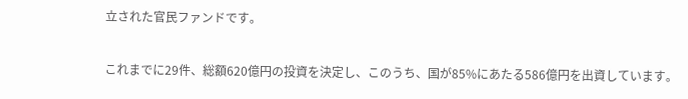立された官民ファンドです。

これまでに29件、総額620億円の投資を決定し、このうち、国が85%にあたる586億円を出資しています。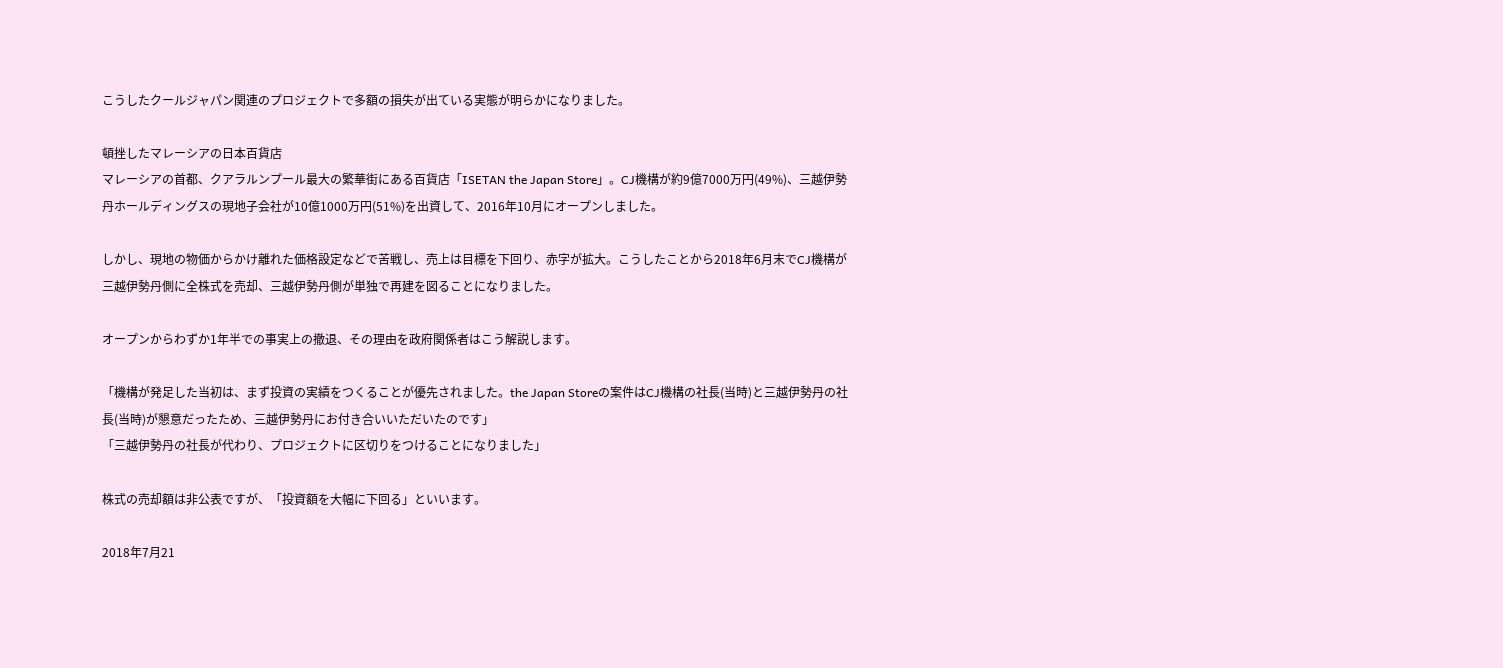こうしたクールジャパン関連のプロジェクトで多額の損失が出ている実態が明らかになりました。

頓挫したマレーシアの日本百貨店
マレーシアの首都、クアラルンプール最大の繁華街にある百貨店「ISETAN the Japan Store」。CJ機構が約9億7000万円(49%)、三越伊勢丹ホールディングスの現地子会社が10億1000万円(51%)を出資して、2016年10月にオープンしました。

しかし、現地の物価からかけ離れた価格設定などで苦戦し、売上は目標を下回り、赤字が拡大。こうしたことから2018年6月末でCJ機構が三越伊勢丹側に全株式を売却、三越伊勢丹側が単独で再建を図ることになりました。

オープンからわずか1年半での事実上の撤退、その理由を政府関係者はこう解説します。

「機構が発足した当初は、まず投資の実績をつくることが優先されました。the Japan Storeの案件はCJ機構の社長(当時)と三越伊勢丹の社長(当時)が懇意だったため、三越伊勢丹にお付き合いいただいたのです」
「三越伊勢丹の社長が代わり、プロジェクトに区切りをつけることになりました」

株式の売却額は非公表ですが、「投資額を大幅に下回る」といいます。

2018年7月21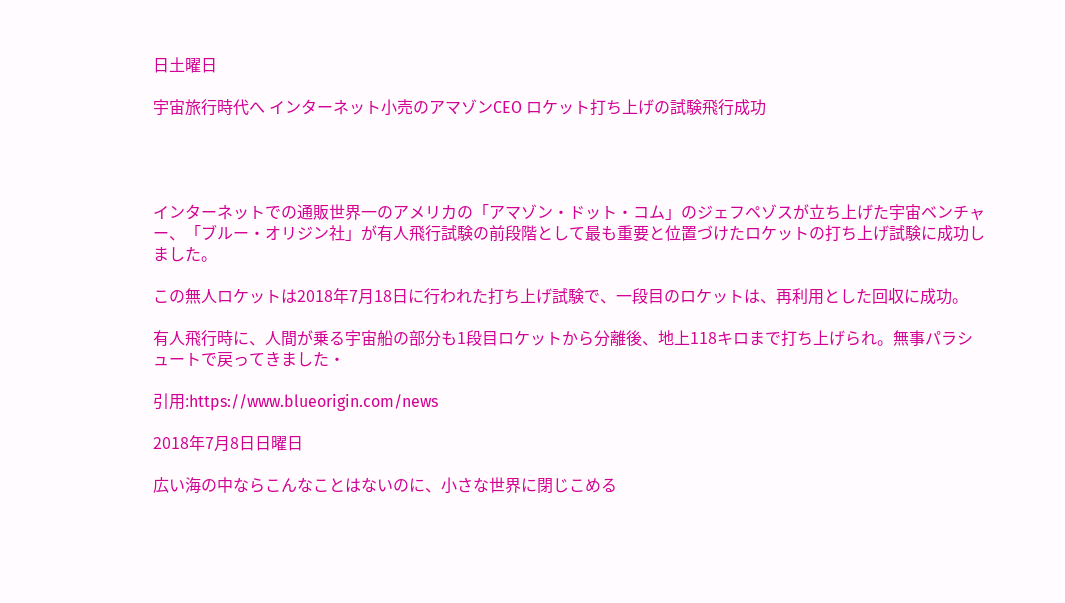日土曜日

宇宙旅行時代へ インターネット小売のアマゾンCEO ロケット打ち上げの試験飛行成功




インターネットでの通販世界一のアメリカの「アマゾン・ドット・コム」のジェフペゾスが立ち上げた宇宙ベンチャー、「ブルー・オリジン社」が有人飛行試験の前段階として最も重要と位置づけたロケットの打ち上げ試験に成功しました。

この無人ロケットは2018年7月18日に行われた打ち上げ試験で、一段目のロケットは、再利用とした回収に成功。

有人飛行時に、人間が乗る宇宙船の部分も1段目ロケットから分離後、地上118キロまで打ち上げられ。無事パラシュートで戻ってきました・

引用:https://www.blueorigin.com/news

2018年7月8日日曜日

広い海の中ならこんなことはないのに、小さな世界に閉じこめる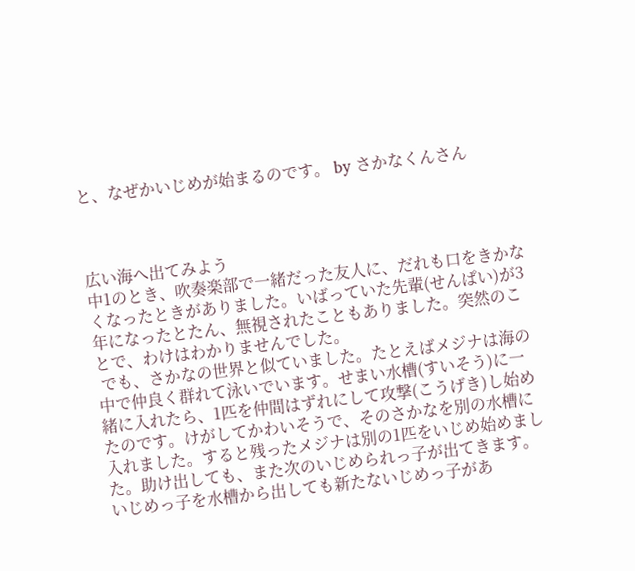と、なぜかいじめが始まるのです。 by さかなくんさん



広い海へ出てみよう
中1のとき、吹奏楽部で一緒だった友人に、だれも口をきかなくなったときがありました。いばっていた先輩(せんぱい)が3年になったとたん、無視されたこともありました。突然のことで、わけはわかりませんでした。
 でも、さかなの世界と似ていました。たとえばメジナは海の中で仲良く群れて泳いでいます。せまい水槽(すいそう)に一緒に入れたら、1匹を仲間はずれにして攻撃(こうげき)し始めたのです。けがしてかわいそうで、そのさかなを別の水槽に入れました。すると残ったメジナは別の1匹をいじめ始めました。助け出しても、また次のいじめられっ子が出てきます。いじめっ子を水槽から出しても新たないじめっ子があ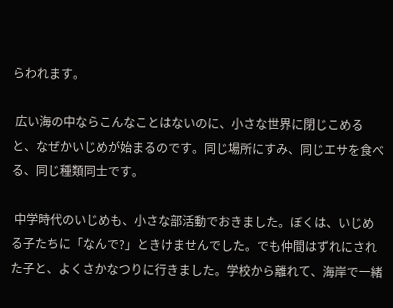らわれます。

 広い海の中ならこんなことはないのに、小さな世界に閉じこめると、なぜかいじめが始まるのです。同じ場所にすみ、同じエサを食べる、同じ種類同士です。

 中学時代のいじめも、小さな部活動でおきました。ぼくは、いじめる子たちに「なんで?」ときけませんでした。でも仲間はずれにされた子と、よくさかなつりに行きました。学校から離れて、海岸で一緒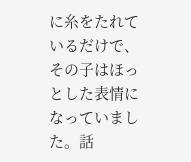に糸をたれているだけで、その子はほっとした表情になっていました。話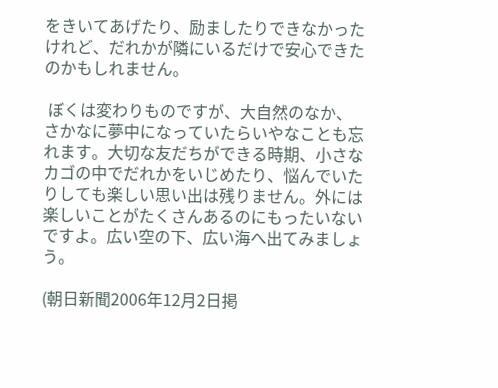をきいてあげたり、励ましたりできなかったけれど、だれかが隣にいるだけで安心できたのかもしれません。

 ぼくは変わりものですが、大自然のなか、さかなに夢中になっていたらいやなことも忘れます。大切な友だちができる時期、小さなカゴの中でだれかをいじめたり、悩んでいたりしても楽しい思い出は残りません。外には楽しいことがたくさんあるのにもったいないですよ。広い空の下、広い海へ出てみましょう。

(朝日新聞2006年12月2日掲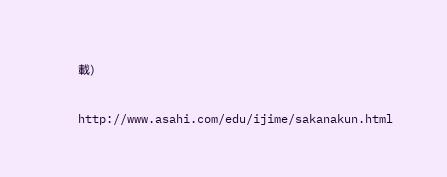載)

http://www.asahi.com/edu/ijime/sakanakun.html